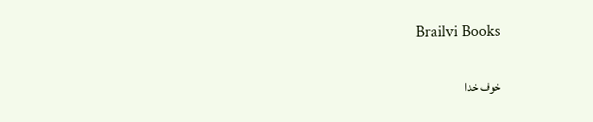Brailvi Books

خوف خدا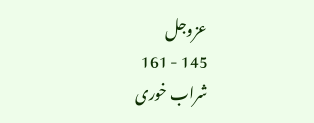عزوجل
145 - 161
شراب خوری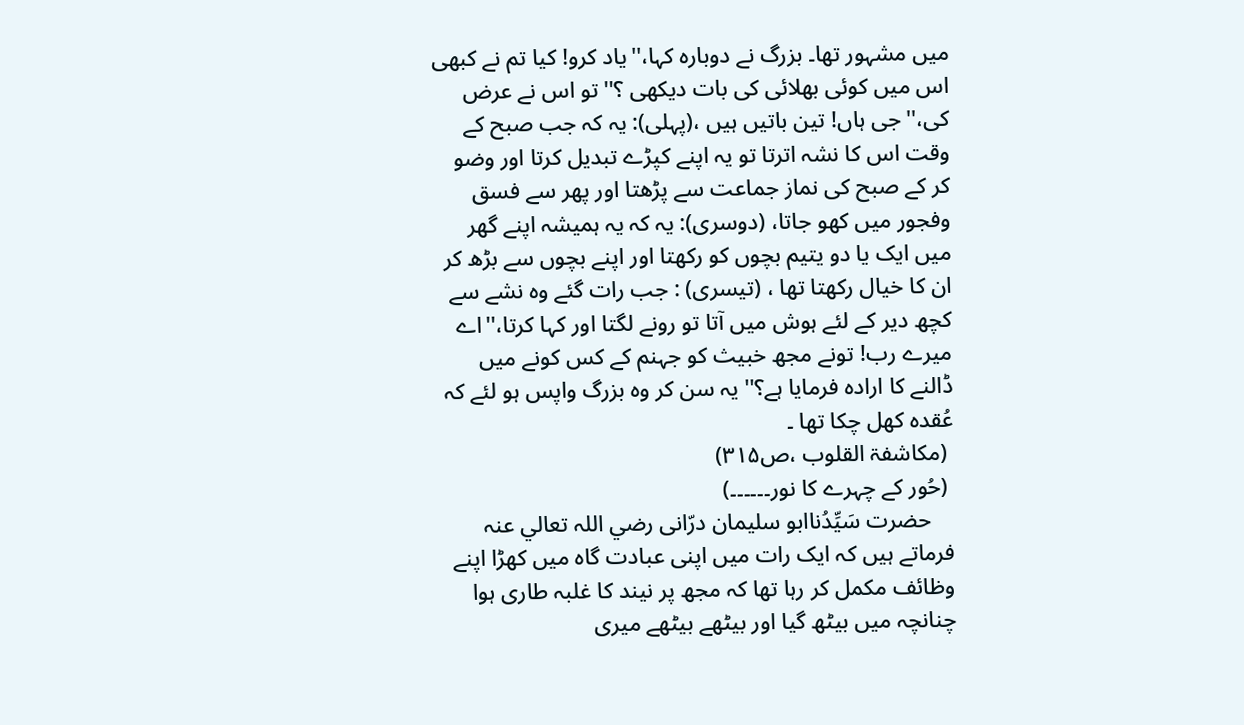میں مشہور تھا۔ بزرگ نے دوبارہ کہا،''یاد کرو! کیا تم نے کبھی اس میں کوئی بھلائی کی بات دیکھی ؟'' تو اس نے عرض کی،''جی ہاں! تین باتیں ہیں ،(پہلی): یہ کہ جب صبح کے وقت اس کا نشہ اترتا تو یہ اپنے کپڑے تبدیل کرتا اور وضو کر کے صبح کی نماز جماعت سے پڑھتا اور پھر سے فسق وفجور میں کھو جاتا، (دوسری): یہ کہ یہ ہمیشہ اپنے گھر میں ایک یا دو یتیم بچوں کو رکھتا اور اپنے بچوں سے بڑھ کر ان کا خیال رکھتا تھا ، (تیسری) : جب رات گئے وہ نشے سے کچھ دیر کے لئے ہوش میں آتا تو رونے لگتا اور کہا کرتا،''اے میرے رب! تونے مجھ خبیث کو جہنم کے کس کونے میں ڈالنے کا ارادہ فرمایا ہے؟'' یہ سن کر وہ بزرگ واپس ہو لئے کہ عُقدہ کھل چکا تھا ۔
 (مکاشفۃ القلوب ،ص۳۱۵)
 (حُور کے چہرے کا نور۔۔۔۔۔۔)
    حضرت سَیِّدُناابو سلیمان درّانی رضي اللہ تعالي عنہ فرماتے ہیں کہ ایک رات میں اپنی عبادت گاہ میں کھڑا اپنے وظائف مکمل کر رہا تھا کہ مجھ پر نیند کا غلبہ طاری ہوا چنانچہ میں بیٹھ گیا اور بیٹھے بیٹھے میری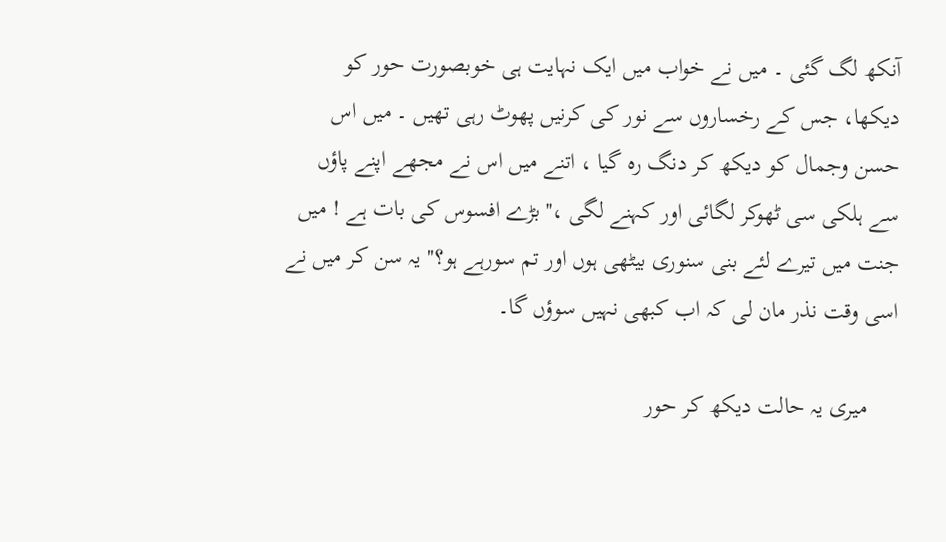آنکھ لگ گئی ۔ میں نے خواب میں ایک نہایت ہی خوبصورت حور کو دیکھا، جس کے رخساروں سے نور کی کرنیں پھوٹ رہی تھیں ۔ میں اس حسن وجمال کو دیکھ کر دنگ رہ گیا ، اتنے میں اس نے مجھے اپنے پاؤں سے ہلکی سی ٹھوکر لگائی اور کہنے لگی ،''بڑے افسوس کی بات ہے ! میں جنت میں تیرے لئے بنی سنوری بیٹھی ہوں اور تم سورہے ہو؟'' یہ سن کر میں نے اسی وقت نذر مان لی کہ اب کبھی نہیں سوؤں گا۔

     میری یہ حالت دیکھ کر حور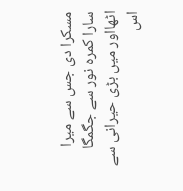مسکرا دی جس سے میرا سارا کمرہ نور سے جگمگا اٹھااور میں بڑی حیرانی سے اس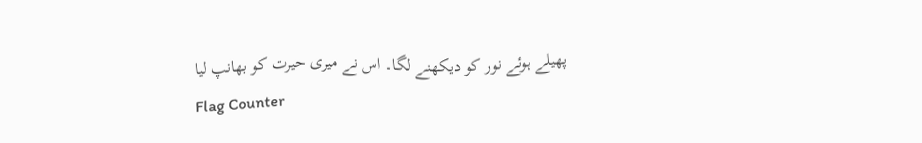پھیلے ہوئے نور کو دیکھنے لگا۔ اس نے میری حیرت کو بھانپ لیا
Flag Counter